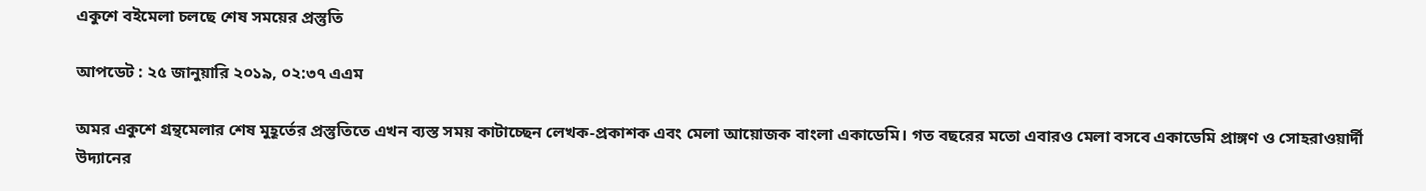একুশে বইমেলা চলছে শেষ সময়ের প্রস্তুতি

আপডেট : ২৫ জানুয়ারি ২০১৯, ০২:৩৭ এএম

অমর একুশে গ্রন্থমেলার শেষ মুহূর্তের প্রস্তুতিতে এখন ব্যস্ত সময় কাটাচ্ছেন লেখক-প্রকাশক এবং মেলা আয়োজক বাংলা একাডেমি। গত বছরের মতো এবারও মেলা বসবে একাডেমি প্রাঙ্গণ ও সোহরাওয়ার্দী উদ্যানের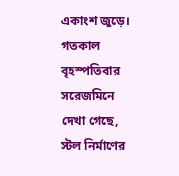একাংশ জুড়ে। গতকাল বৃহস্পতিবার সরেজমিনে দেখা গেছে, স্টল নির্মাণের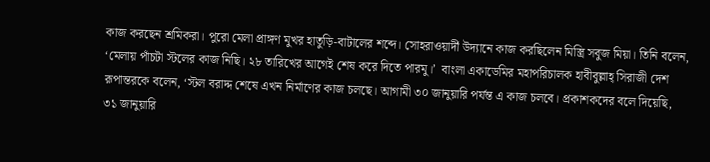কাজ করছেন শ্রমিকরা। পুরো মেলা প্রাঙ্গণ মুখর হাতুড়ি-বাটালের শব্দে। সোহরাওয়ার্দী উদ্যানে কাজ করছিলেন মিস্ত্রি সবুজ মিয়া। তিনি বলেন, ‘মেলায় পাঁচটা স্টলের কাজ নিছি। ২৮ তারিখের আগেই শেষ করে দিতে পারমু।’  বাংলা একাডেমির মহাপরিচালক হাবীবুল্লাহ্ সিরাজী দেশ রূপান্তরকে বলেন, ‘স্টল বরাদ্দ শেষে এখন নির্মাণের কাজ চলছে। আগামী ৩০ জানুয়ারি পর্যন্ত এ কাজ চলবে। প্রকাশকদের বলে দিয়েছি, ৩১ জানুয়ারি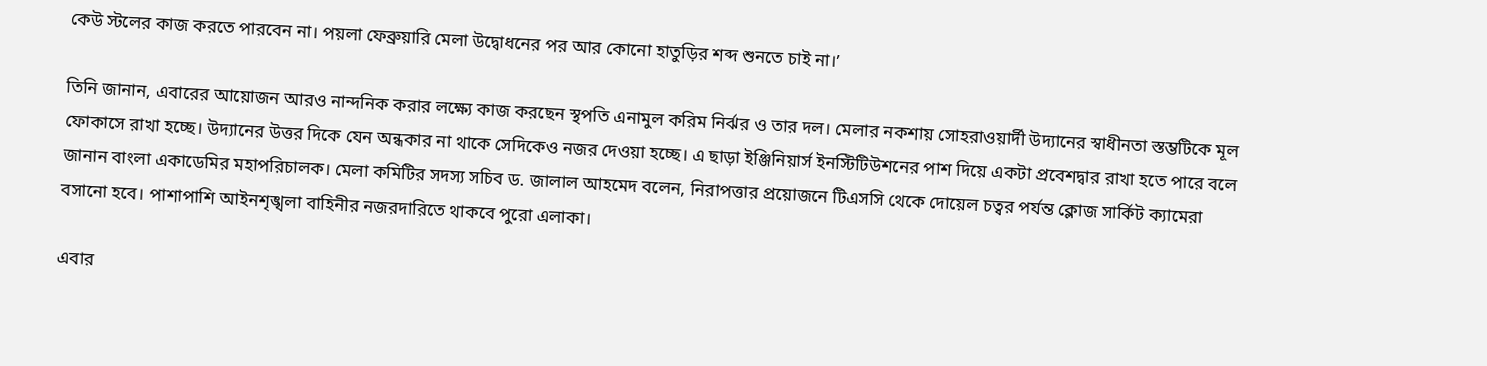কেউ স্টলের কাজ করতে পারবেন না। পয়লা ফেব্রুয়ারি মেলা উদ্বোধনের পর আর কোনো হাতুড়ির শব্দ শুনতে চাই না।’

তিনি জানান, এবারের আয়োজন আরও নান্দনিক করার লক্ষ্যে কাজ করছেন স্থপতি এনামুল করিম নির্ঝর ও তার দল। মেলার নকশায় সোহরাওয়ার্দী উদ্যানের স্বাধীনতা স্তম্ভটিকে মূল ফোকাসে রাখা হচ্ছে। উদ্যানের উত্তর দিকে যেন অন্ধকার না থাকে সেদিকেও নজর দেওয়া হচ্ছে। এ ছাড়া ইঞ্জিনিয়ার্স ইনস্টিটিউশনের পাশ দিয়ে একটা প্রবেশদ্বার রাখা হতে পারে বলে জানান বাংলা একাডেমির মহাপরিচালক। মেলা কমিটির সদস্য সচিব ড. জালাল আহমেদ বলেন, নিরাপত্তার প্রয়োজনে টিএসসি থেকে দোয়েল চত্বর পর্যন্ত ক্লোজ সার্কিট ক্যামেরা বসানো হবে। পাশাপাশি আইনশৃঙ্খলা বাহিনীর নজরদারিতে থাকবে পুরো এলাকা।

এবার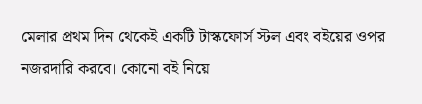মেলার প্রথম দিন থেকেই একটি টাস্কফোর্স স্টল এবং বইয়ের ওপর নজরদারি করবে। কোনো বই নিয়ে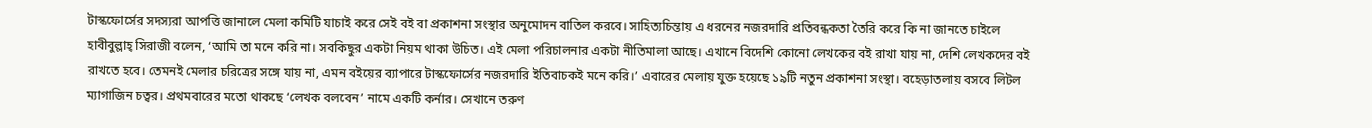টাস্কফোর্সের সদস্যরা আপত্তি জানালে মেলা কমিটি যাচাই করে সেই বই বা প্রকাশনা সংস্থার অনুমোদন বাতিল করবে। সাহিত্যচিন্তায় এ ধরনের নজরদারি প্রতিবন্ধকতা তৈরি করে কি না জানতে চাইলে হাবীবুল্লাহ্ সিরাজী বলেন, ‘আমি তা মনে করি না। সবকিছুর একটা নিয়ম থাকা উচিত। এই মেলা পরিচালনার একটা নীতিমালা আছে। এখানে বিদেশি কোনো লেখকের বই রাখা যায় না, দেশি লেখকদের বই রাখতে হবে। তেমনই মেলার চরিত্রের সঙ্গে যায় না, এমন বইয়ের ব্যাপারে টাস্কফোর্সের নজরদারি ইতিবাচকই মনে করি।’ এবারের মেলায় যুক্ত হয়েছে ১৯টি নতুন প্রকাশনা সংস্থা। বহেড়াতলায় বসবে লিটল ম্যাগাজিন চত্বর। প্রথমবারের মতো থাকছে ‘লেখক বলবেন’ নামে একটি কর্নার। সেখানে তরুণ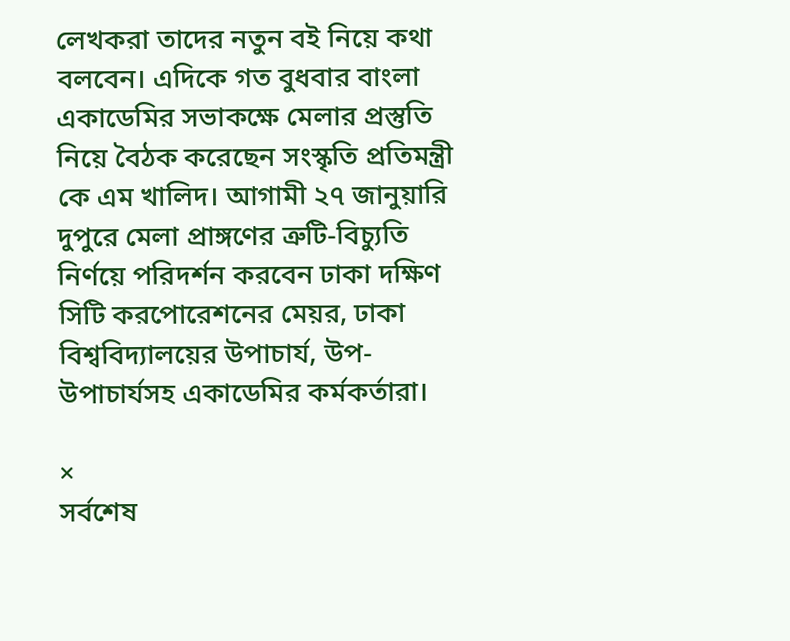লেখকরা তাদের নতুন বই নিয়ে কথা বলবেন। এদিকে গত বুধবার বাংলা একাডেমির সভাকক্ষে মেলার প্রস্তুতি নিয়ে বৈঠক করেছেন সংস্কৃতি প্রতিমন্ত্রী কে এম খালিদ। আগামী ২৭ জানুয়ারি দুপুরে মেলা প্রাঙ্গণের ত্রুটি-বিচ্যুতি নির্ণয়ে পরিদর্শন করবেন ঢাকা দক্ষিণ সিটি করপোরেশনের মেয়র, ঢাকা বিশ্ববিদ্যালয়ের উপাচার্য, উপ-উপাচার্যসহ একাডেমির কর্মকর্তারা।

×
সর্বশেষ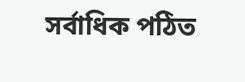সর্বাধিক পঠিত